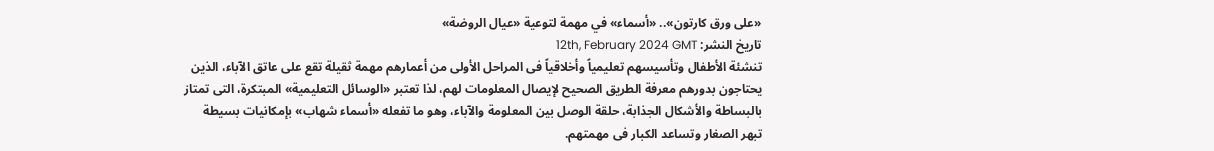«على ورق كارتون».. «أسماء» في مهمة لتوعية «عيال الروضة»
تاريخ النشر: 12th, February 2024 GMT
تنشئة الأطفال وتأسيسهم تعليمياً وأخلاقياً فى المراحل الأولى من أعمارهم مهمة ثقيلة تقع على عاتق الآباء، الذين يحتاجون بدورهم معرفة الطريق الصحيح لإيصال المعلومات لهم، لذا تعتبر «الوسائل التعليمية» المبتكرة، التى تمتاز بالبساطة والأشكال الجذابة، حلقة الوصل بين المعلومة والآباء، وهو ما تفعله «أسماء شهاب» بإمكانيات بسيطة تبهر الصغار وتساعد الكبار فى مهمتهم.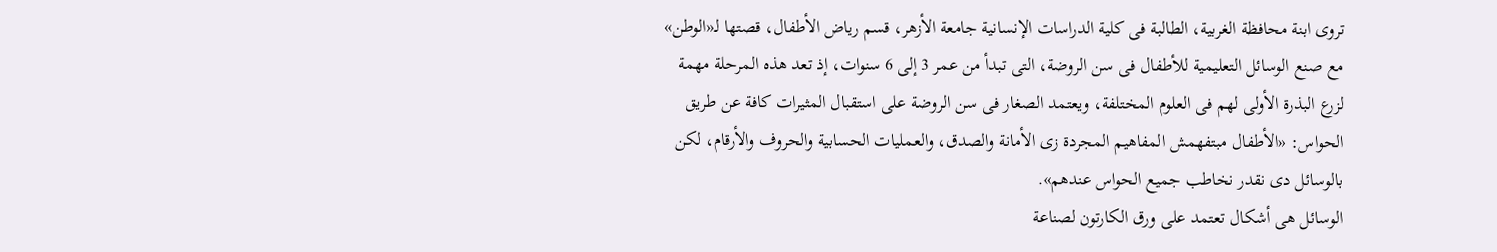تروى ابنة محافظة الغربية، الطالبة فى كلية الدراسات الإنسانية جامعة الأزهر، قسم رياض الأطفال، قصتها لـ«الوطن» مع صنع الوسائل التعليمية للأطفال فى سن الروضة، التى تبدأ من عمر 3 إلى 6 سنوات، إذ تعد هذه المرحلة مهمة لزرع البذرة الأولى لهم فى العلوم المختلفة، ويعتمد الصغار فى سن الروضة على استقبال المثيرات كافة عن طريق الحواس: «الأطفال مبتفهمش المفاهيم المجردة زى الأمانة والصدق، والعمليات الحسابية والحروف والأرقام، لكن بالوسائل دى نقدر نخاطب جميع الحواس عندهم».
الوسائل هى أشكال تعتمد على ورق الكارتون لصناعة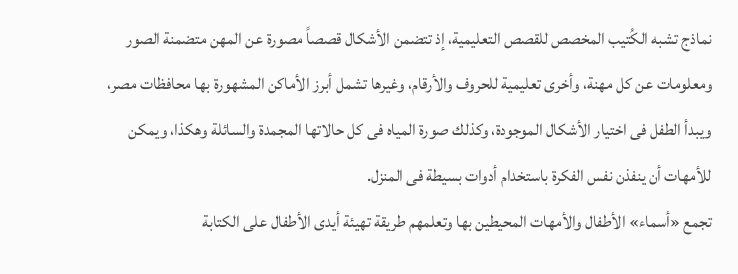نماذج تشبه الكُتيب المخصص للقصص التعليمية، إذ تتضمن الأشكال قصصاً مصورة عن المهن متضمنة الصور ومعلومات عن كل مهنة، وأخرى تعليمية للحروف والأرقام، وغيرها تشمل أبرز الأماكن المشهورة بها محافظات مصر، ويبدأ الطفل فى اختيار الأشكال الموجودة، وكذلك صورة المياه فى كل حالاتها المجمدة والسائلة وهكذا، ويمكن للأمهات أن ينفذن نفس الفكرة باستخدام أدوات بسيطة فى المنزل.
تجمع «أسماء» الأطفال والأمهات المحيطين بها وتعلمهم طريقة تهيئة أيدى الأطفال على الكتابة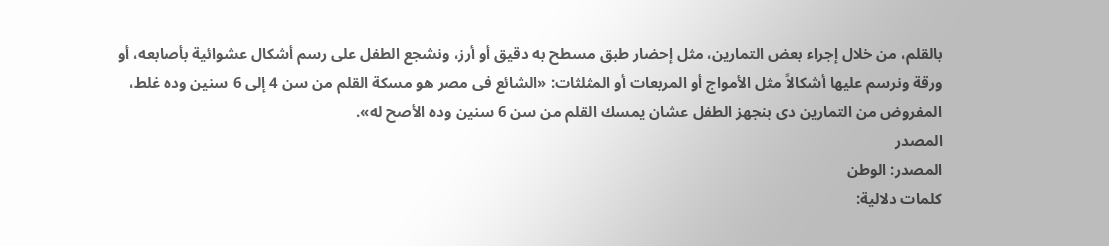بالقلم، من خلال إجراء بعض التمارين، مثل إحضار طبق مسطح به دقيق أو أرز، ونشجع الطفل على رسم أشكال عشوائية بأصابعه، أو ورقة ونرسم عليها أشكالاً مثل الأمواج أو المربعات أو المثلثات: «الشائع فى مصر هو مسكة القلم من سن 4 إلى 6 سنين وده غلط، المفروض من التمارين دى بنجهز الطفل عشان يمسك القلم من سن 6 سنين وده الأصح له».
المصدر
المصدر: الوطن
كلمات دلالية: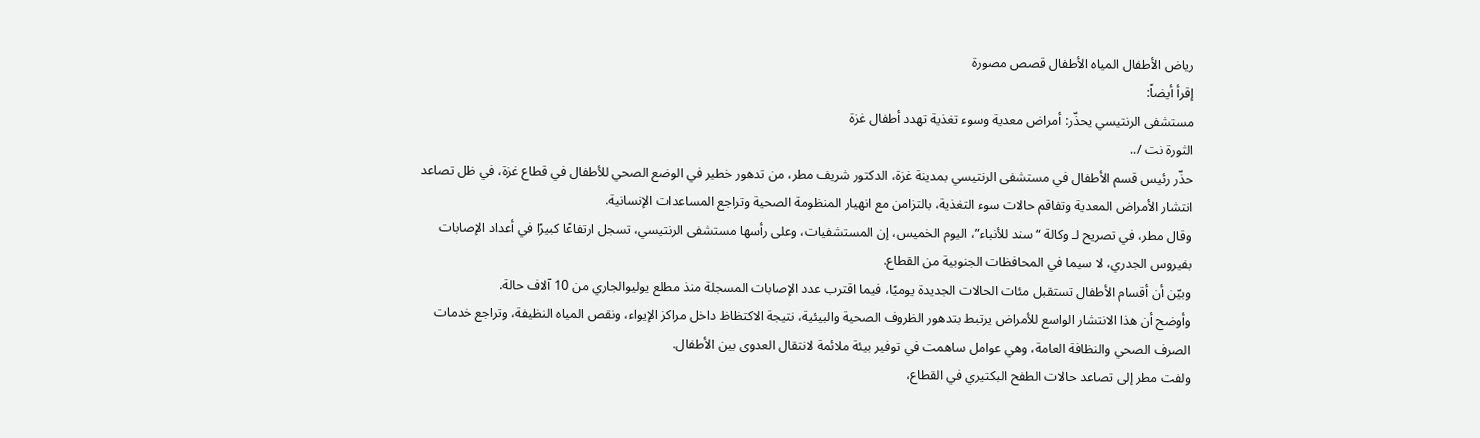رياض الأطفال المياه الأطفال قصص مصورة
إقرأ أيضاً:
مستشفى الرنتيسي يحذّر: أمراض معدية وسوء تغذية تهدد أطفال غزة
الثورة نت /..
حذّر رئيس قسم الأطفال في مستشفى الرنتيسي بمدينة غزة، الدكتور شريف مطر، من تدهور خطير في الوضع الصحي للأطفال في قطاع غزة، في ظل تصاعد انتشار الأمراض المعدية وتفاقم حالات سوء التغذية، بالتزامن مع انهيار المنظومة الصحية وتراجع المساعدات الإنسانية.
وقال مطر، في تصريح لـ وكالة “سند للأنباء”، اليوم الخميس، إن المستشفيات، وعلى رأسها مستشفى الرنتيسي، تسجل ارتفاعًا كبيرًا في أعداد الإصابات بفيروس الجدري، لا سيما في المحافظات الجنوبية من القطاع.
وبيّن أن أقسام الأطفال تستقبل مئات الحالات الجديدة يوميًا، فيما اقترب عدد الإصابات المسجلة منذ مطلع يوليوالجاري من 10 آلاف حالة.
وأوضح أن هذا الانتشار الواسع للأمراض يرتبط بتدهور الظروف الصحية والبيئية، نتيجة الاكتظاظ داخل مراكز الإيواء، ونقص المياه النظيفة، وتراجع خدمات الصرف الصحي والنظافة العامة، وهي عوامل ساهمت في توفير بيئة ملائمة لانتقال العدوى بين الأطفال.
ولفت مطر إلى تصاعد حالات الطفح البكتيري في القطاع،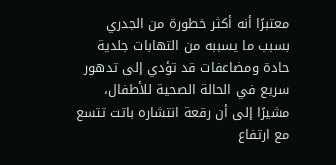معتبرًا أنه أكثر خطورة من الجدري بسبب ما يسببه من التهابات جلدية حادة ومضاعفات قد تؤدي إلى تدهور سريع في الحالة الصحية للأطفال، مشيرًا إلى أن رقعة انتشاره باتت تتسع مع ارتفاع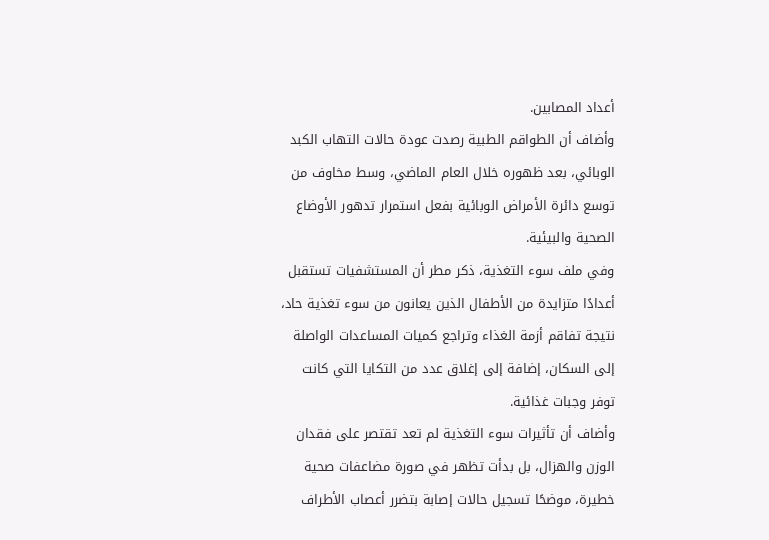أعداد المصابين.
وأضاف أن الطواقم الطبية رصدت عودة حالات التهاب الكبد الوبائي، بعد ظهوره خلال العام الماضي، وسط مخاوف من توسع دائرة الأمراض الوبائية بفعل استمرار تدهور الأوضاع الصحية والبيئية.
وفي ملف سوء التغذية، ذكر مطر أن المستشفيات تستقبل أعدادًا متزايدة من الأطفال الذين يعانون من سوء تغذية حاد، نتيجة تفاقم أزمة الغذاء وتراجع كميات المساعدات الواصلة إلى السكان، إضافة إلى إغلاق عدد من التكايا التي كانت توفر وجبات غذائية.
وأضاف أن تأثيرات سوء التغذية لم تعد تقتصر على فقدان الوزن والهزال، بل بدأت تظهر في صورة مضاعفات صحية خطيرة، موضحًا تسجيل حالات إصابة بتضرر أعصاب الأطراف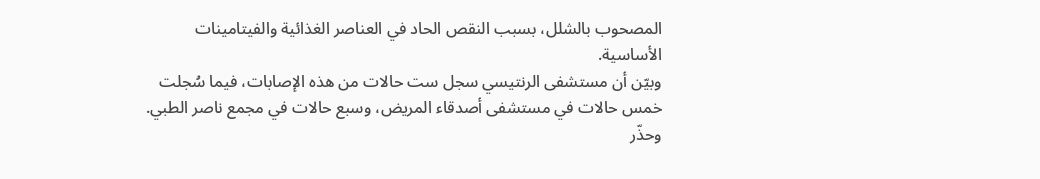المصحوب بالشلل، بسبب النقص الحاد في العناصر الغذائية والفيتامينات الأساسية.
وبيّن أن مستشفى الرنتيسي سجل ست حالات من هذه الإصابات، فيما سُجلت خمس حالات في مستشفى أصدقاء المريض، وسبع حالات في مجمع ناصر الطبي.
وحذّر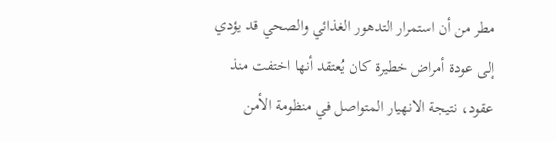مطر من أن استمرار التدهور الغذائي والصحي قد يؤدي إلى عودة أمراض خطيرة كان يُعتقد أنها اختفت منذ عقود، نتيجة الانهيار المتواصل في منظومة الأمن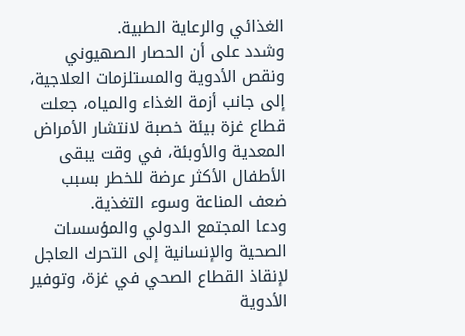الغذائي والرعاية الطبية.
وشدد على أن الحصار الصهيوني ونقص الأدوية والمستلزمات العلاجية، إلى جانب أزمة الغذاء والمياه، جعلت قطاع غزة بيئة خصبة لانتشار الأمراض المعدية والأوبئة، في وقت يبقى الأطفال الأكثر عرضة للخطر بسبب ضعف المناعة وسوء التغذية.
ودعا المجتمع الدولي والمؤسسات الصحية والإنسانية إلى التحرك العاجل لإنقاذ القطاع الصحي في غزة، وتوفير الأدوية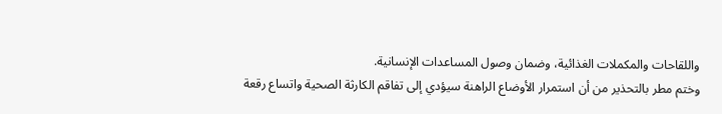واللقاحات والمكملات الغذائية، وضمان وصول المساعدات الإنسانية.
وختم مطر بالتحذير من أن استمرار الأوضاع الراهنة سيؤدي إلى تفاقم الكارثة الصحية واتساع رقعة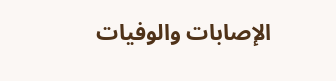الإصابات والوفيات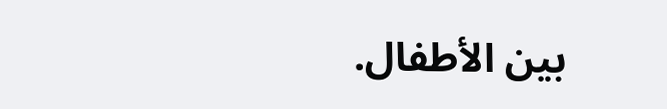بين الأطفال.